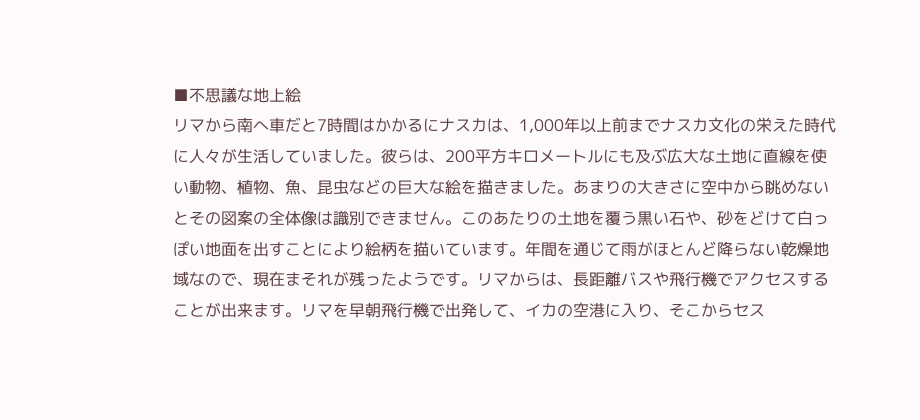■不思議な地上絵
リマから南へ車だと7時間はかかるにナスカは、1,000年以上前までナスカ文化の栄えた時代に人々が生活していました。彼らは、200平方キロメートルにも及ぶ広大な土地に直線を使い動物、植物、魚、昆虫などの巨大な絵を描きました。あまりの大きさに空中から眺めないとその図案の全体像は識別できません。このあたりの土地を覆う黒い石や、砂をどけて白っぽい地面を出すことにより絵柄を描いています。年間を通じて雨がほとんど降らない乾燥地域なので、現在まそれが残ったようです。リマからは、長距離バスや飛行機でアクセスすることが出来ます。リマを早朝飛行機で出発して、イカの空港に入り、そこからセス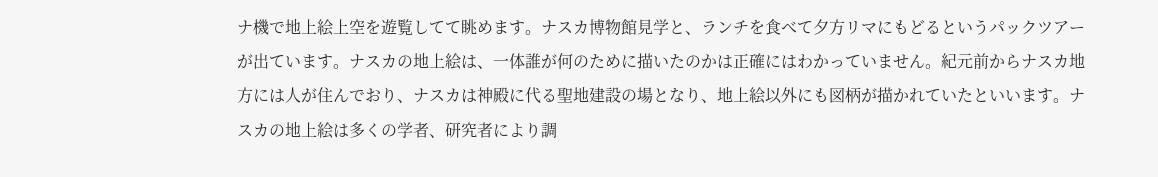ナ機で地上絵上空を遊覧してて眺めます。ナスカ博物館見学と、ランチを食べて夕方リマにもどるというパックツアーが出ています。ナスカの地上絵は、一体誰が何のために描いたのかは正確にはわかっていません。紀元前からナスカ地方には人が住んでおり、ナスカは神殿に代る聖地建設の場となり、地上絵以外にも図柄が描かれていたといいます。ナスカの地上絵は多くの学者、研究者により調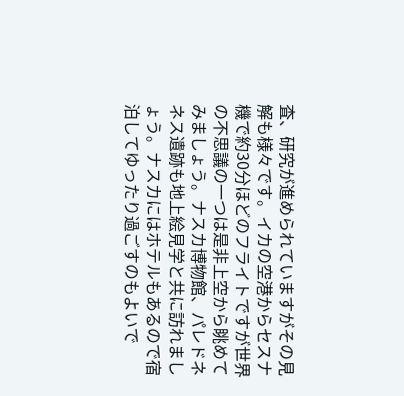査、研究が進められていますがその見解も様々です。イカの空港からセスナ機で約30分ほどのフライトですが世界の不思議の一つは是非上空から眺めてみましょう。ナスカ博物館、パレドネネス遺跡も地上絵見学と共に訪れましょう。ナスカにはホテルもあるので宿泊してゆったり過ごすのもよいで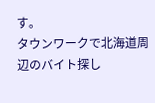す。
タウンワークで北海道周辺のバイト探し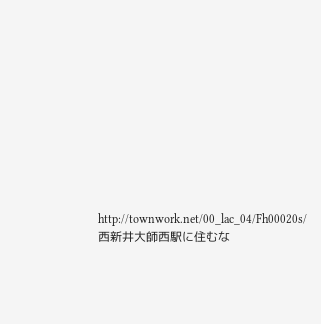http://townwork.net/00_lac_04/Fh00020s/
西新井大師西駅に住むな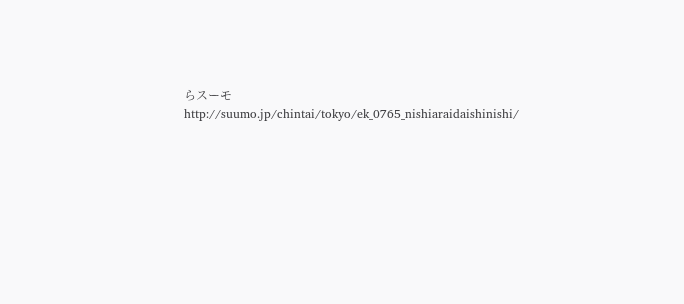らスーモ
http://suumo.jp/chintai/tokyo/ek_0765_nishiaraidaishinishi/